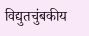विद्युतचुंबकीय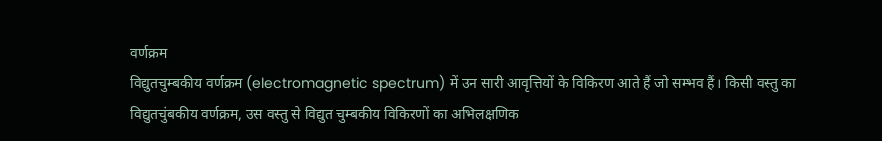वर्णक्रम
विद्युतचुम्बकीय वर्णक्रम (electromagnetic spectrum) में उन सारी आवृत्तियों के विकिरण आते हैं जो सम्भव हैं। किसी वस्तु का विद्युतचुंबकीय वर्णक्रम, उस वस्तु से विद्युत चुम्बकीय विकिरणों का अभिलक्षणिक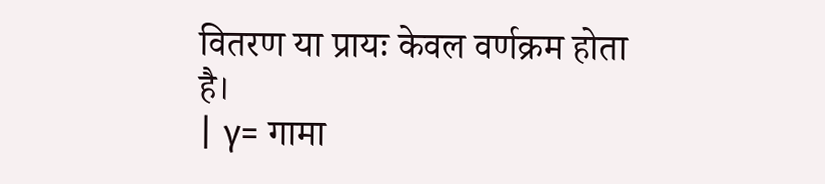वितरण या प्रायः केवल वर्णक्रम होता है।
| γ= गामा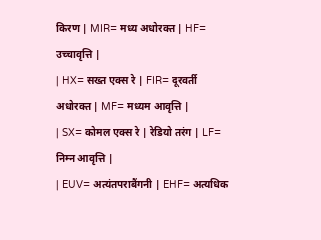किरण | MIR= मध्य अधोरक्त | HF= उच्चावृत्ति |
| HX= सख्त एक्स रे | FIR= दूरवर्ती अधोरक्त | MF= मध्यम आवृत्ति |
| SX= कोमल एक्स रे | रेडियो तरंग | LF= निम्न आवृत्ति |
| EUV= अत्यंतपराबैंगनी | EHF= अत्यधिक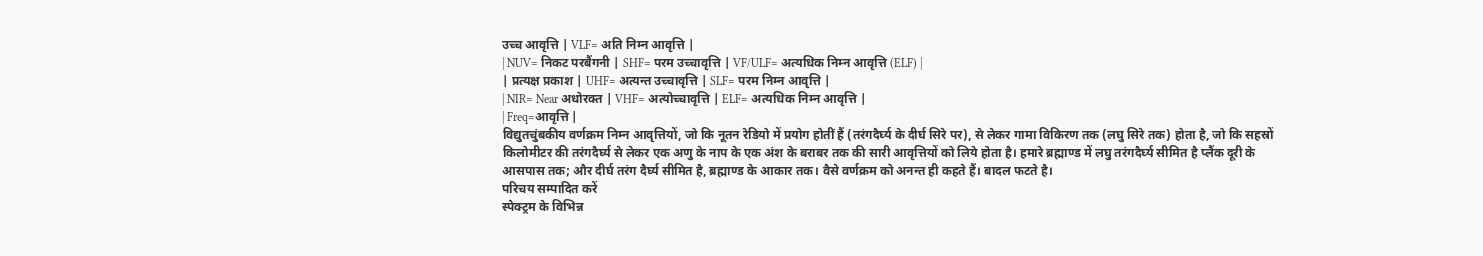उच्च आवृत्ति | VLF= अति निम्न आवृत्ति |
| NUV= निकट परबैंगनी | SHF= परम उच्चावृत्ति | VF/ULF= अत्यधिक निम्न आवृत्ति (ELF) |
| प्रत्यक्ष प्रकाश | UHF= अत्यन्त उच्चावृत्ति | SLF= परम निम्न आवृत्ति |
| NIR= Near अधोरक्त | VHF= अत्योच्चावृत्ति | ELF= अत्यधिक निम्न आवृत्ति |
| Freq=आवृत्ति |
विद्युतचुंबकीय वर्णक्रम निम्न आवृत्तियों, जो कि नूतन रेडियो में प्रयोग होतीं हैं (तरंगदैर्घ्य के दीर्घ सिरे पर), से लेकर गामा विकिरण तक (लघु सिरे तक) होता है, जो कि सहस्रों किलोमीटर की तरंगदैर्घ्य से लेकर एक अणु के नाप के एक अंश के बराबर तक की सारी आवृत्तियों को लिये होता है। हमारे ब्रह्माण्ड में लघु तरंगदैर्घ्य सीमित है प्लैंक दूरी के आसपास तक; और दीर्घ तरंग दैर्घ्य सीमित है, ब्रह्माण्ड के आकार तक। वैसे वर्णक्रम को अनन्त ही कहते हैं। बादल फटते है।
परिचय सम्पादित करें
स्पेक्ट्रम के विभिन्न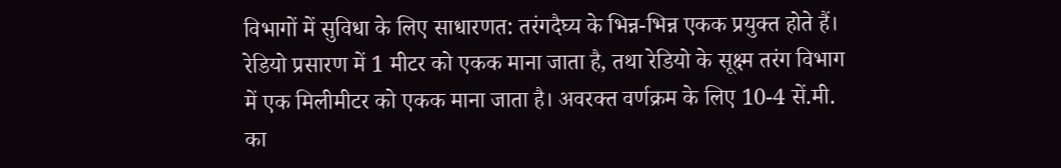विभागों में सुविधा के लिए साधारणत: तरंगदैघ्य के भिन्न-भिन्न एकक प्रयुक्त होते हैं। रेडियो प्रसारण में 1 मीटर को एकक माना जाता है, तथा रेडियो के सूक्ष्म तरंग विभाग में एक मिलीमीटर को एकक माना जाता है। अवरक्त वर्णक्रम के लिए 10-4 सें.मी. का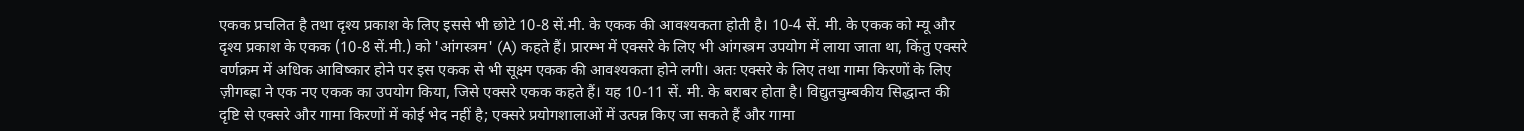एकक प्रचलित है तथा दृश्य प्रकाश के लिए इससे भी छोटे 10-8 सें.मी. के एकक की आवश्यकता होती है। 10-4 सें. मी. के एकक को म्यू और दृश्य प्रकाश के एकक (10-8 सें.मी.) को 'आंगस्त्रम' (A) कहते हैं। प्रारम्भ में एक्सरे के लिए भी आंगस्त्रम उपयोग में लाया जाता था, किंतु एक्सरे वर्णक्रम में अधिक आविष्कार होने पर इस एकक से भी सूक्ष्म एकक की आवश्यकता होने लगी। अतः एक्सरे के लिए तथा गामा किरणों के लिए ज़ीगब्ह्रा ने एक नए एकक का उपयोग किया, जिसे एक्सरे एकक कहते हैं। यह 10-11 सें. मी. के बराबर होता है। विद्युतचुम्बकीय सिद्धान्त की दृष्टि से एक्सरे और गामा किरणों में कोई भेद नहीं है; एक्सरे प्रयोगशालाओं में उत्पन्न किए जा सकते हैं और गामा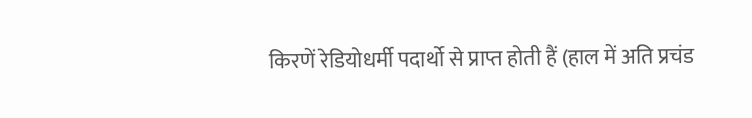किरणें रेडियोधर्मी पदार्थो से प्राप्त होती हैं (हाल में अति प्रचंड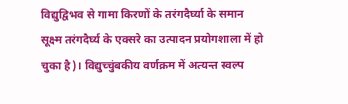विद्युद्विभव से गामा किरणों के तरंगदैर्घ्या के समान सूक्ष्म तरंगदैर्घ्य के एक्सरे का उत्पादन प्रयोगशाला में हो चुका है)। विद्युच्चुंबकीय वर्णक्रम में अत्यन्त स्वल्प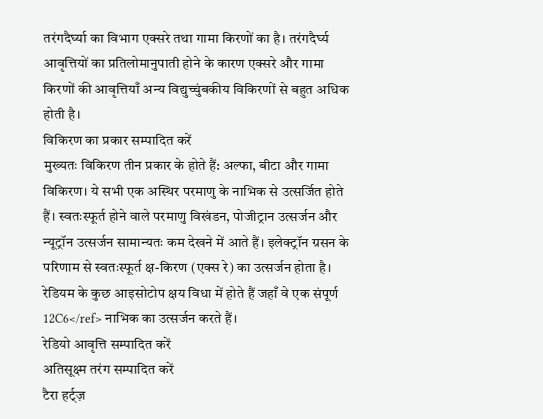तरंगदैर्घ्या का विभाग एक्सरे तथा गामा किरणों का है। तरंगदैर्घ्य आवृत्तियों का प्रतिलोमानुपाती होने के कारण एक्सरे और गामा किरणों की आवृत्तियाँ अन्य विद्युच्चुंबकीय विकिरणों से बहुत अधिक होती है।
विकिरण का प्रकार सम्पादित करें
मुख्यतः विकिरण तीन प्रकार के होते हैं: अल्फा, बीटा और गामा विकिरण। ये सभी एक अस्थिर परमाणु के नाभिक से उत्सर्जित होते हैं। स्वतःस्फूर्त होने वाले परमाणु विखंडन, पोजीट्रान उत्सर्जन और न्यूट्रॉन उत्सर्जन सामान्यतः कम देखने में आते हैं। इलेक्ट्रॉन ग्रसन के परिणाम से स्वतःस्फूर्त क्ष-किरण (एक्स रे) का उत्सर्जन होता है। रेडियम के कुछ आइसोटोप क्षय विधा में होते हैं जहाँ वे एक संपूर्ण 12C6</ref> नाभिक का उत्सर्जन करते हैं।
रेडियो आवृत्ति सम्पादित करें
अतिसूक्ष्म तरंग सम्पादित करें
टैरा हर्ट्ज़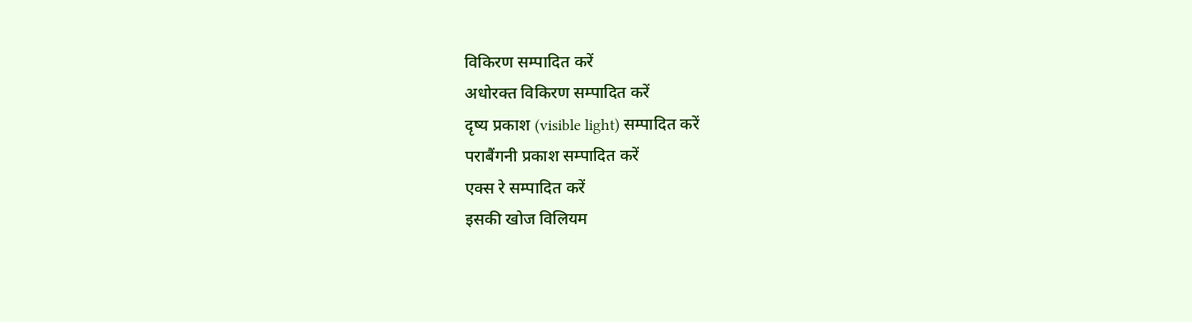विकिरण सम्पादित करें
अधोरक्त विकिरण सम्पादित करें
दृष्य प्रकाश (visible light) सम्पादित करें
पराबैंगनी प्रकाश सम्पादित करें
एक्स रे सम्पादित करें
इसकी खोज विलियम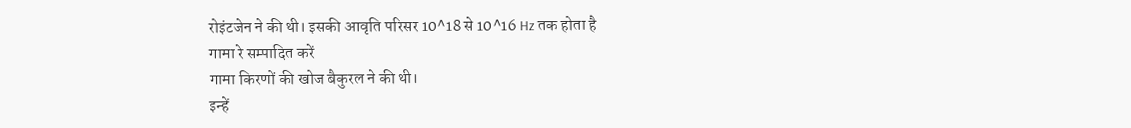रोइंटजेन ने की थी। इसकी आवृति परिसर 10^18 से 10^16 Hz तक होता है
गामा रे सम्पादित करें
गामा किरणों की खोज बैकुरल ने की थी।
इन्हें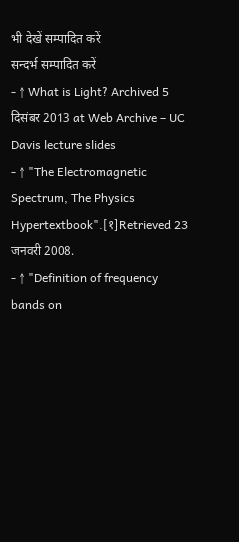भी देखें सम्पादित करें
सन्दर्भ सम्पादित करें
- ↑ What is Light? Archived 5 दिसंबर 2013 at Web Archive – UC Davis lecture slides
- ↑ "The Electromagnetic Spectrum, The Physics Hypertextbook".[१]Retrieved 23 जनवरी 2008.
- ↑ "Definition of frequency bands on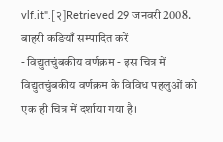vlf.it".[२]Retrieved 29 जनवरी 2008.
बाहरी कङियाँ सम्पादित करें
- विद्युतचुंबकीय वर्णक्रम - इस चित्र में विद्युतचुंबकीय वर्णक्रम के विविध पहलुओं को एक ही चित्र में दर्शाया गया है।